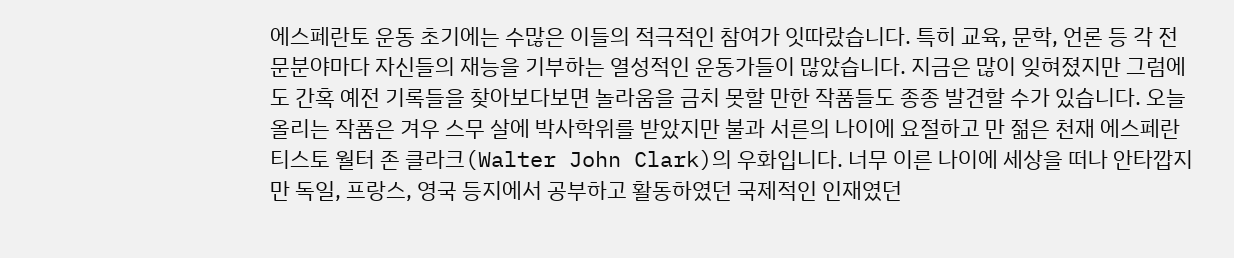에스페란토 운동 초기에는 수많은 이들의 적극적인 참여가 잇따랐습니다. 특히 교육, 문학, 언론 등 각 전문분야마다 자신들의 재능을 기부하는 열성적인 운동가들이 많았습니다. 지금은 많이 잊혀졌지만 그럼에도 간혹 예전 기록들을 찾아보다보면 놀라움을 금치 못할 만한 작품들도 종종 발견할 수가 있습니다. 오늘 올리는 작품은 겨우 스무 살에 박사학위를 받았지만 불과 서른의 나이에 요절하고 만 젊은 천재 에스페란티스토 월터 존 클라크(Walter John Clark)의 우화입니다. 너무 이른 나이에 세상을 떠나 안타깝지만 독일, 프랑스, 영국 등지에서 공부하고 활동하였던 국제적인 인재였던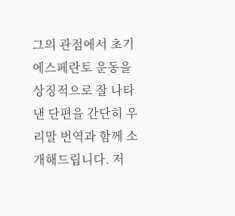그의 관점에서 초기 에스페란토 운동을 상징적으로 잘 나타낸 단편을 간단히 우리말 번역과 함께 소개해드립니다. 저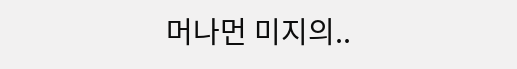머나먼 미지의..